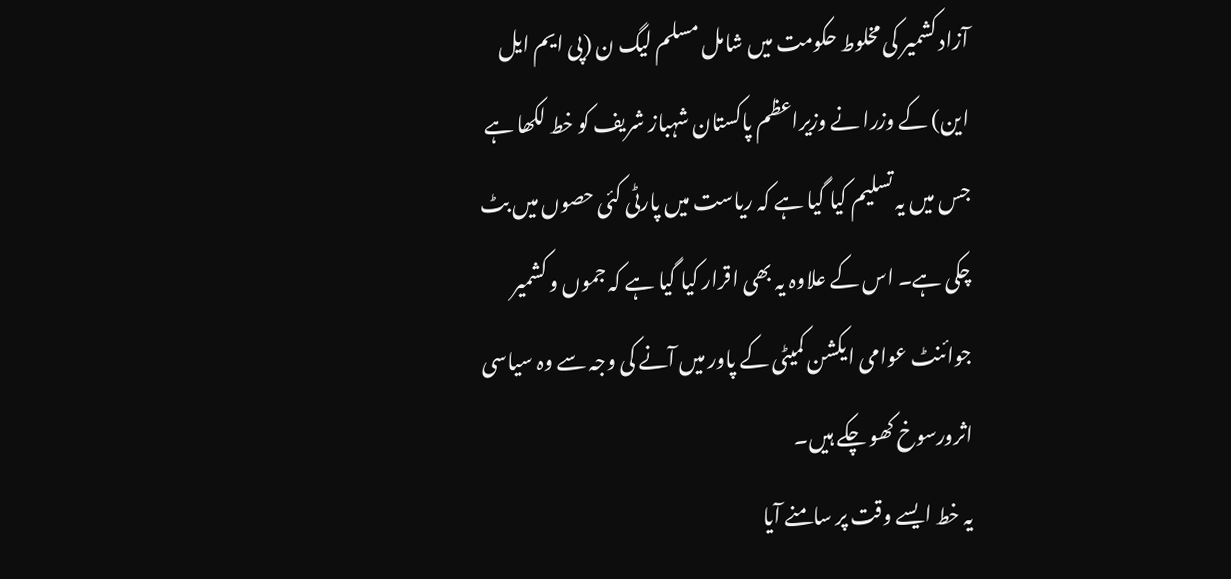آزاد کشمیر کی مخلوط حکومت میں شامل مسلم لیگ ن (پی ایم ایل این) کے وزرا نے وزیراعظم پاکستان شہباز شریف کو خط لکھا ہے جس میں یہ تسلیم کیا گیا ہے کہ ریاست میں پارٹی کئی حصوں میں بٹ چکی ہے۔ اس کے علاوہ یہ بھی اقرار کیا گیا ہے کہ جموں و کشمیر جوائنٹ عوامی ایکشن کمیٹی کے پاور میں آنے کی وجہ سے وہ سیاسی اثرورسوخ کھو چکے ہیں۔
یہ خط ایسے وقت پر سامنے آیا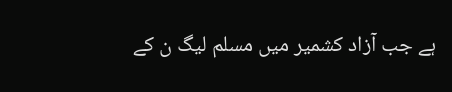ہے جب آزاد کشمیر میں مسلم لیگ ن کے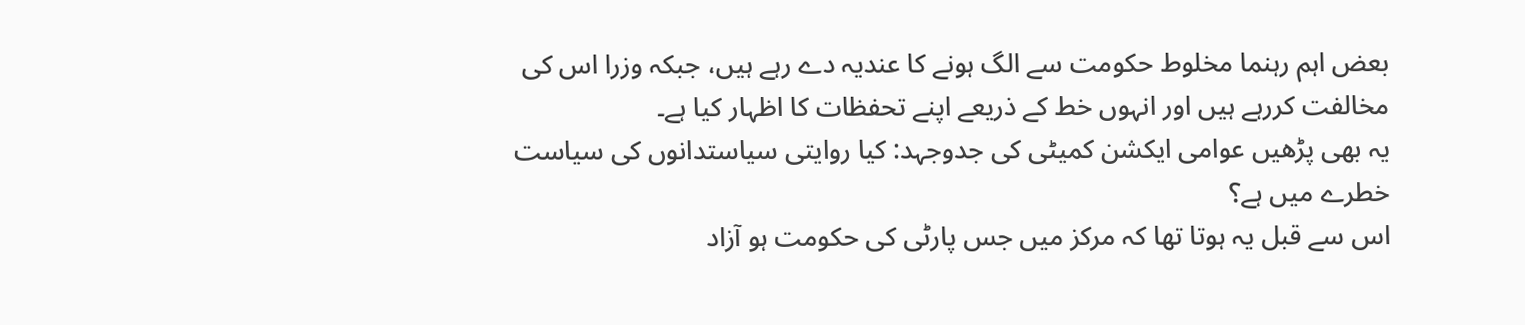بعض اہم رہنما مخلوط حکومت سے الگ ہونے کا عندیہ دے رہے ہیں، جبکہ وزرا اس کی مخالفت کررہے ہیں اور انہوں خط کے ذریعے اپنے تحفظات کا اظہار کیا ہے۔
یہ بھی پڑھیں عوامی ایکشن کمیٹی کی جدوجہد: کیا روایتی سیاستدانوں کی سیاست خطرے میں ہے؟
اس سے قبل یہ ہوتا تھا کہ مرکز میں جس پارٹی کی حکومت ہو آزاد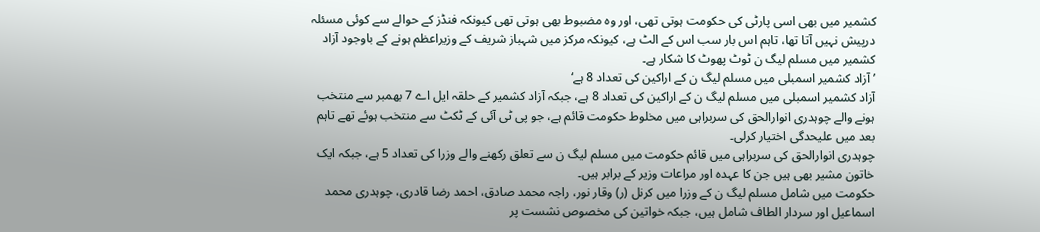کشمیر میں بھی اسی پارٹی کی حکومت ہوتی تھی، اور وہ مضبوط بھی ہوتی تھی کیونکہ فنڈز کے حوالے سے کوئی مسئلہ درپیش نہیں آتا تھا، تاہم اس بار سب اس کے الٹ ہے، کیونکہ مرکز میں شہباز شریف کے وزیراعظم ہونے کے باوجود آزاد کشمیر میں مسلم لیگ ن ٹوٹ پھوٹ کا شکار ہے۔
’آزاد کشمیر اسمبلی میں مسلم لیگ ن کے اراکین کی تعداد 8 ہے‘
آزاد کشمیر اسمبلی میں مسلم لیگ ن کے اراکین کی تعداد 8 ہے، جبکہ آزاد کشمیر کے حلقہ ایل اے 7 بھمبر سے منتخب ہونے والے چوہدری انوارالحق کی سربراہی میں مخلوط حکومت قائم ہے، جو پی ٹی آئی کے ٹکٹ سے منتخب ہوئے تھے تاہم بعد میں علیحدگی اختیار کرلی۔
چوہدری انوارالحق کی سربراہی میں قائم حکومت میں مسلم لیگ ن سے تعلق رکھنے والے وزرا کی تعداد 5 ہے، جبکہ ایک خاتون مشیر بھی ہیں جن کا عہدہ اور مراعات وزیر کے برابر ہیں۔
حکومت میں شامل مسلم لیگ ن کے وزرا میں کرنل (ر) وقار نور، راجہ محمد صادق، احمد رضا قادری، چوہدری محمد اسماعیل اور سردار الطاف شامل ہیں، جبکہ خواتین کی مخصوص نشست پر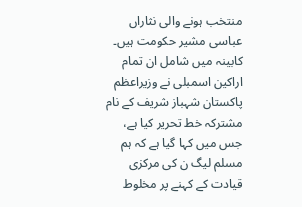منتخب ہونے والی نثاراں عباسی مشیر حکومت ہیں۔
کابینہ میں شامل ان تمام اراکین اسمبلی نے وزیراعظم پاکستان شہباز شریف کے نام مشترکہ خط تحریر کیا ہے، جس میں کہا گیا ہے کہ ہم مسلم لیگ ن کی مرکزی قیادت کے کہنے پر مخلوط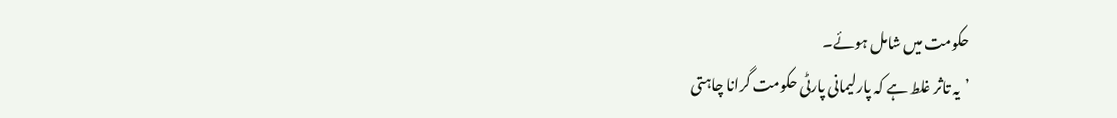حکومت میں شامل ہوئے۔
’یہ تاثر غلط ہے کہ پارلیمانی پارٹی حکومت گرانا چاہتی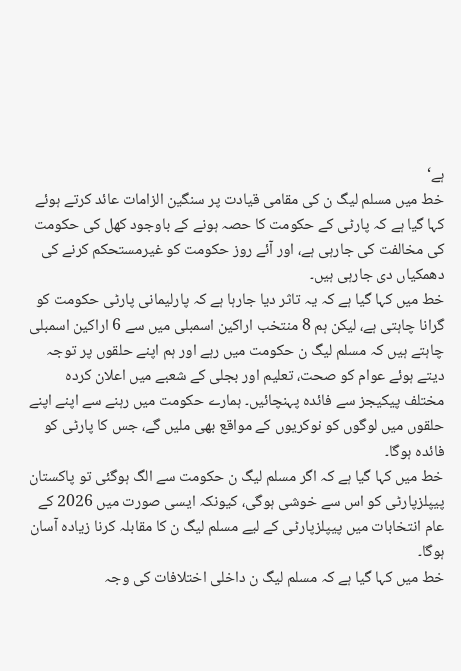ہے‘
خط میں مسلم لیگ ن کی مقامی قیادت پر سنگین الزامات عائد کرتے ہوئے کہا گیا ہے کہ پارٹی کے حکومت کا حصہ ہونے کے باوجود کھل کی حکومت کی مخالفت کی جارہی ہے، اور آئے روز حکومت کو غیرمستحکم کرنے کی دھمکیاں دی جارہی ہیں۔
خط میں کہا گیا ہے کہ یہ تاثر دیا جارہا ہے کہ پارلیمانی پارٹی حکومت کو گرانا چاہتی ہے، لیکن ہم 8 منتخب اراکین اسمبلی میں سے 6 اراکین اسمبلی چاہتے ہیں کہ مسلم لیگ ن حکومت میں رہے اور ہم اپنے حلقوں پر توجہ دیتے ہوئے عوام کو صحت، تعلیم اور بجلی کے شعبے میں اعلان کردہ مختلف پیکیجز سے فائدہ پہنچائیں۔ ہمارے حکومت میں رہنے سے اپنے اپنے حلقوں میں لوگوں کو نوکریوں کے مواقع بھی ملیں گے، جس کا پارٹی کو فائدہ ہوگا۔
خط میں کہا گیا ہے کہ اگر مسلم لیگ ن حکومت سے الگ ہوگئی تو پاکستان پیپلزپارٹی کو اس سے خوشی ہوگی، کیونکہ ایسی صورت میں 2026 کے عام انتخابات میں پیپلزپارٹی کے لیے مسلم لیگ ن کا مقابلہ کرنا زیادہ آسان ہوگا۔
خط میں کہا گیا ہے کہ مسلم لیگ ن داخلی اختلافات کی وجہ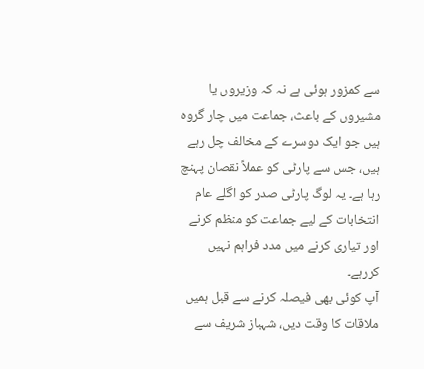سے کمزور ہوئی ہے نہ کہ وزیروں یا مشیروں کے باعث، جماعت میں چار گروہ ہیں جو ایک دوسرے کے مخالف چل رہے ہیں، جس سے پارٹی کو عملاً نقصان پہنچ رہا ہے۔ یہ لوگ پارٹی صدر کو اگلے عام انتخابات کے لیے جماعت کو منظم کرنے اور تیاری کرنے میں مدد فراہم نہیں کررہے۔
آپ کوئی بھی فیصلہ کرنے سے قبل ہمیں ملاقات کا وقت دیں، شہباز شریف سے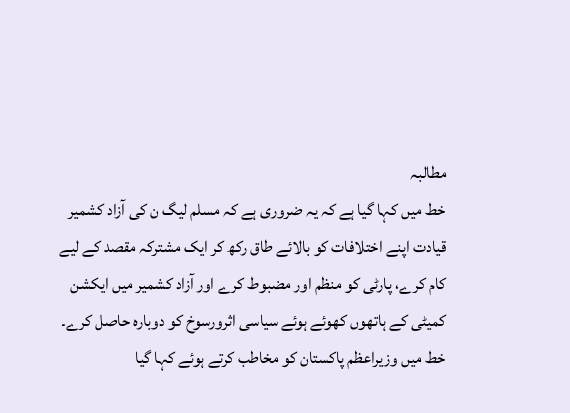مطالبہ
خط میں کہا گیا ہے کہ یہ ضروری ہے کہ مسلم لیگ ن کی آزاد کشمیر قیادت اپنے اختلافات کو بالائے طاق رکھ کر ایک مشترکہ مقصد کے لیے کام کرے، پارٹی کو منظم اور مضبوط کرے اور آزاد کشمیر میں ایکشن کمیٹی کے ہاتھوں کھوئے ہوئے سیاسی اثرورسوخ کو دوبارہ حاصل کرے۔
خط میں وزیراعظم پاکستان کو مخاطب کرتے ہوئے کہا گیا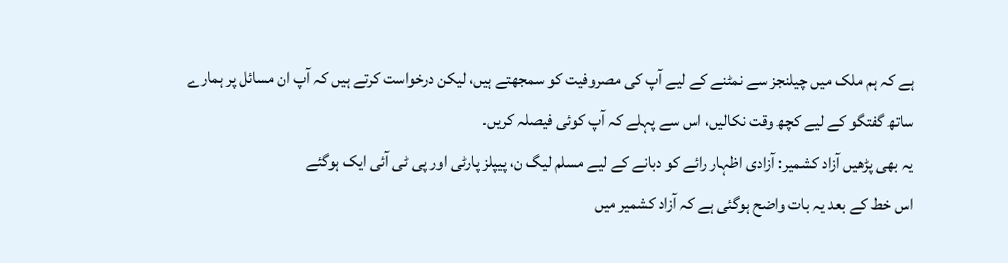ہے کہ ہم ملک میں چیلنجز سے نمٹنے کے لیے آپ کی مصروفیت کو سمجھتے ہیں، لیکن درخواست کرتے ہیں کہ آپ ان مسائل پر ہمارے ساتھ گفتگو کے لیے کچھ وقت نکالیں، اس سے پہلے کہ آپ کوئی فیصلہ کریں۔
یہ بھی پڑھیں آزاد کشمیر: آزادی اظہار رائے کو دبانے کے لیے مسلم لیگ ن، پیپلز پارٹی اور پی ٹی آئی ایک ہوگئے
اس خط کے بعد یہ بات واضح ہوگئی ہے کہ آزاد کشمیر میں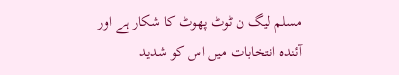مسلم لیگ ن ٹوٹ پھوٹ کا شکار ہے اور آئندہ انتخابات میں اس کو شدید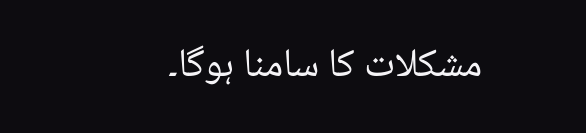مشکلات کا سامنا ہوگا۔